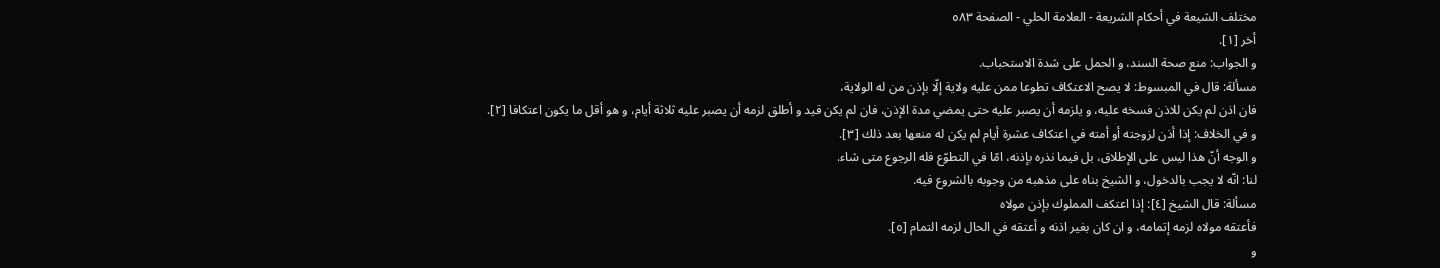مختلف الشيعة في أحكام الشريعة - العلامة الحلي - الصفحة ٥٨٣
أخر [١].
و الجواب: منع صحة السند، و الحمل على شدة الاستحباب.
مسألة: قال في المبسوط: لا يصح الاعتكاف تطوعا ممن عليه ولاية إلّا بإذن من له الولاية،
فان اذن لم يكن للاذن فسخه عليه، و يلزمه أن يصبر عليه حتى يمضي مدة الإذن، فان لم يكن قيد و أطلق لزمه أن يصبر عليه ثلاثة أيام، و هو أقل ما يكون اعتكافا [٢].
و في الخلاف: إذا أذن لزوجته أو أمته في اعتكاف عشرة أيام لم يكن له منعها بعد ذلك [٣].
و الوجه أنّ هذا ليس على الإطلاق، بل فيما نذره بإذنه، امّا في التطوّع فله الرجوع متى شاء.
لنا: انّه لا يجب بالدخول، و الشيخ بناه على مذهبه من وجوبه بالشروع فيه.
مسألة: قال الشيخ [٤]: إذا اعتكف المملوك بإذن مولاه
فأعتقه مولاه لزمه إتمامه، و ان كان بغير اذنه و أعتقه في الحال لزمه التمام [٥].
و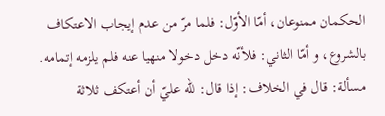الحكمان ممنوعان، أمّا الأوّل: فلما مرّ من عدم إيجاب الاعتكاف بالشروع، و أمّا الثاني: فلأنّه دخل دخولا منهيا عنه فلم يلزمه إتمامه.
مسألة: قال في الخلاف: إذا قال: للّه عليّ أن أعتكف ثلاثة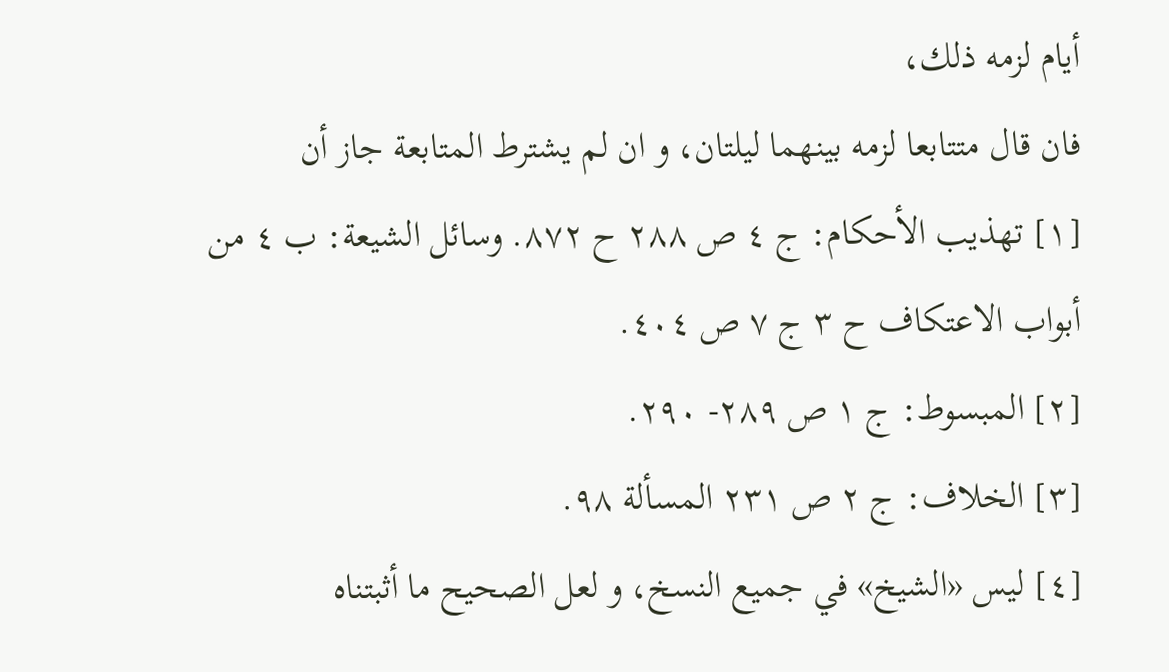أيام لزمه ذلك،
فان قال متتابعا لزمه بينهما ليلتان، و ان لم يشترط المتابعة جاز أن
[١] تهذيب الأحكام: ج ٤ ص ٢٨٨ ح ٨٧٢. وسائل الشيعة: ب ٤ من أبواب الاعتكاف ح ٣ ج ٧ ص ٤٠٤.
[٢] المبسوط: ج ١ ص ٢٨٩- ٢٩٠.
[٣] الخلاف: ج ٢ ص ٢٣١ المسألة ٩٨.
[٤] ليس «الشيخ» في جميع النسخ، و لعل الصحيح ما أثبتناه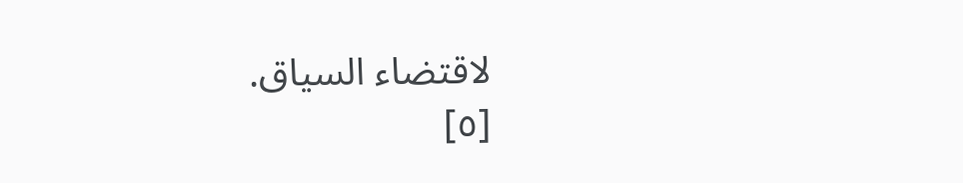لاقتضاء السياق.
[٥]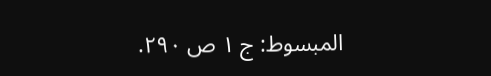المبسوط: ج ١ ص ٢٩٠.